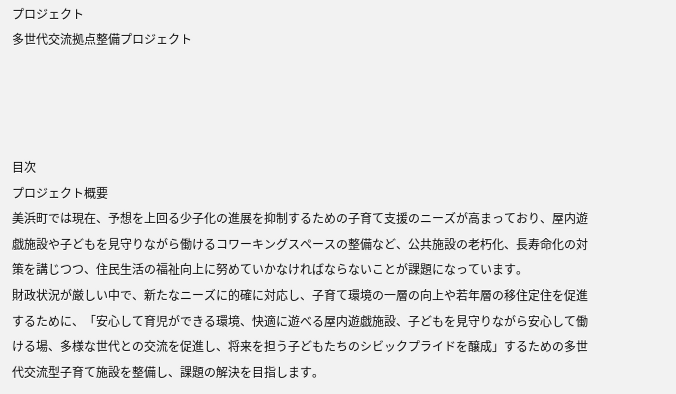プロジェクト
多世代交流拠点整備プロジェクト




目次
プロジェクト概要
美浜町では現在、予想を上回る少子化の進展を抑制するための子育て支援のニーズが高まっており、屋内遊戯施設や子どもを見守りながら働けるコワーキングスペースの整備など、公共施設の老朽化、長寿命化の対策を講じつつ、住民生活の福祉向上に努めていかなければならないことが課題になっています。
財政状況が厳しい中で、新たなニーズに的確に対応し、子育て環境の一層の向上や若年層の移住定住を促進するために、「安心して育児ができる環境、快適に遊べる屋内遊戯施設、子どもを見守りながら安心して働ける場、多様な世代との交流を促進し、将来を担う子どもたちのシビックプライドを醸成」するための多世代交流型子育て施設を整備し、課題の解決を目指します。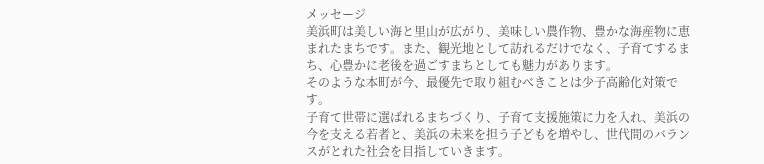メッセージ
美浜町は美しい海と里山が広がり、美味しい農作物、豊かな海産物に恵まれたまちです。また、観光地として訪れるだけでなく、子育てするまち、心豊かに老後を過ごすまちとしても魅力があります。
そのような本町が今、最優先で取り組むべきことは少子高齢化対策です。
子育て世帯に選ばれるまちづくり、子育て支援施策に力を入れ、美浜の今を支える若者と、美浜の未来を担う子どもを増やし、世代間のバランスがとれた社会を目指していきます。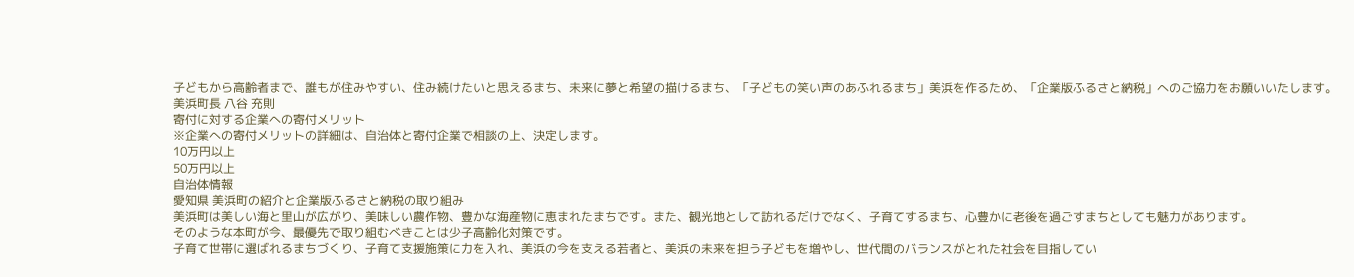子どもから高齢者まで、誰もが住みやすい、住み続けたいと思えるまち、未来に夢と希望の描けるまち、「子どもの笑い声のあふれるまち」美浜を作るため、「企業版ふるさと納税」へのご協力をお願いいたします。
美浜町長 八谷 充則
寄付に対する企業への寄付メリット
※企業への寄付メリットの詳細は、自治体と寄付企業で相談の上、決定します。
10万円以上
50万円以上
自治体情報
愛知県 美浜町の紹介と企業版ふるさと納税の取り組み
美浜町は美しい海と里山が広がり、美味しい農作物、豊かな海産物に恵まれたまちです。また、観光地として訪れるだけでなく、子育てするまち、心豊かに老後を過ごすまちとしても魅力があります。
そのような本町が今、最優先で取り組むべきことは少子高齢化対策です。
子育て世帯に選ばれるまちづくり、子育て支援施策に力を入れ、美浜の今を支える若者と、美浜の未来を担う子どもを増やし、世代間のバランスがとれた社会を目指してい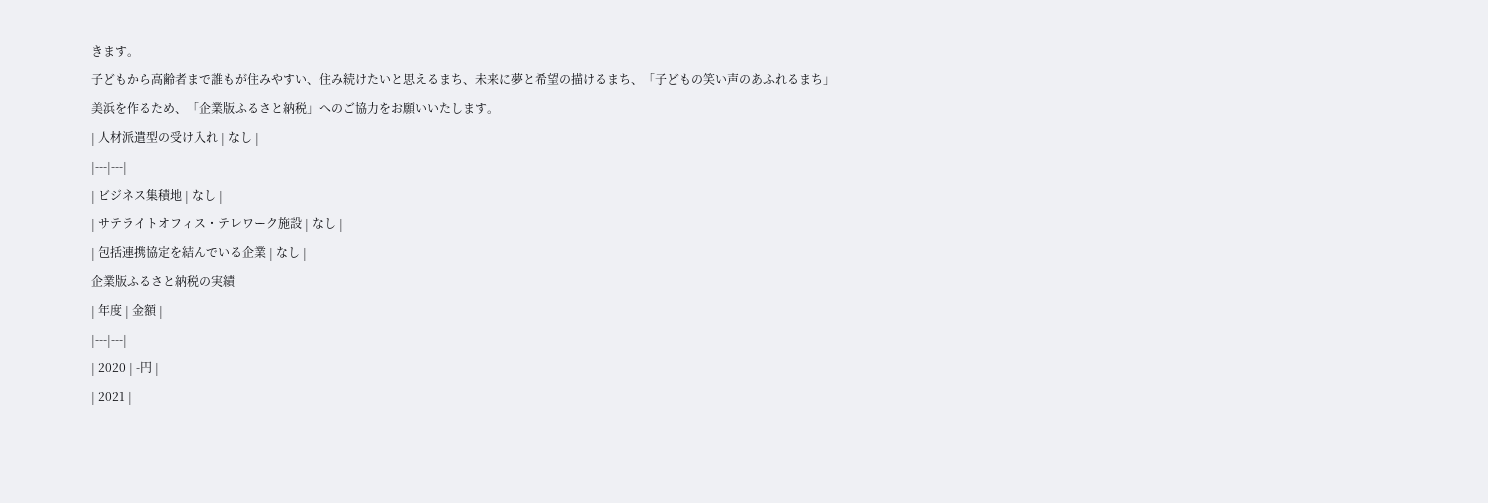きます。
子どもから高齢者まで誰もが住みやすい、住み続けたいと思えるまち、未来に夢と希望の描けるまち、「子どもの笑い声のあふれるまち」美浜を作るため、「企業版ふるさと納税」へのご協力をお願いいたします。
| 人材派遣型の受け入れ | なし |
|---|---|
| ビジネス集積地 | なし |
| サテライトオフィス・テレワーク施設 | なし |
| 包括連携協定を結んでいる企業 | なし |
企業版ふるさと納税の実績
| 年度 | 金額 |
|---|---|
| 2020 | -円 |
| 2021 |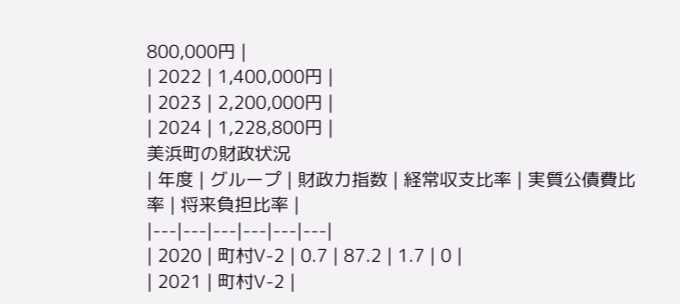800,000円 |
| 2022 | 1,400,000円 |
| 2023 | 2,200,000円 |
| 2024 | 1,228,800円 |
美浜町の財政状況
| 年度 | グループ | 財政力指数 | 経常収支比率 | 実質公債費比率 | 将来負担比率 |
|---|---|---|---|---|---|
| 2020 | 町村Ⅴ-2 | 0.7 | 87.2 | 1.7 | 0 |
| 2021 | 町村Ⅴ-2 |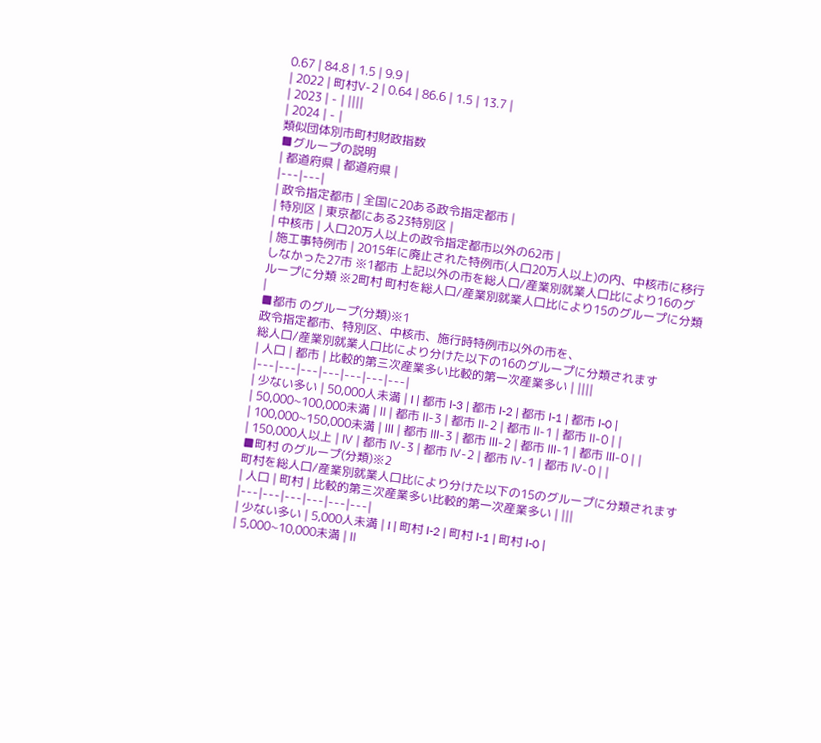0.67 | 84.8 | 1.5 | 9.9 |
| 2022 | 町村Ⅴ-2 | 0.64 | 86.6 | 1.5 | 13.7 |
| 2023 | - | ||||
| 2024 | - |
類似団体別市町村財政指数
■グループの説明
| 都道府県 | 都道府県 |
|---|---|
| 政令指定都市 | 全国に20ある政令指定都市 |
| 特別区 | 東京都にある23特別区 |
| 中核市 | 人口20万人以上の政令指定都市以外の62市 |
| 施工事特例市 | 2015年に廃止された特例市(人口20万人以上)の内、中核市に移行しなかった27市 ※1都市 上記以外の市を総人口/産業別就業人口比により16のグループに分類 ※2町村 町村を総人口/産業別就業人口比により15のグループに分類 |
■都市 のグループ(分類)※1
政令指定都市、特別区、中核市、施行時特例市以外の市を、
総人口/産業別就業人口比により分けた以下の16のグループに分類されます
| 人口 | 都市 | 比較的第三次産業多い比較的第一次産業多い | ||||
|---|---|---|---|---|---|---|
| 少ない多い | 50,000人未満 | I | 都市 I-3 | 都市 I-2 | 都市 I-1 | 都市 I-0 |
| 50,000~100,000未満 | Ⅱ | 都市 Ⅱ-3 | 都市 Ⅱ-2 | 都市 Ⅱ-1 | 都市 Ⅱ-0 | |
| 100,000~150,000未満 | Ⅲ | 都市 Ⅲ-3 | 都市 Ⅲ-2 | 都市 Ⅲ-1 | 都市 Ⅲ-0 | |
| 150,000人以上 | Ⅳ | 都市 Ⅳ-3 | 都市 Ⅳ-2 | 都市 Ⅳ-1 | 都市 Ⅳ-0 | |
■町村 のグループ(分類)※2
町村を総人口/産業別就業人口比により分けた以下の15のグループに分類されます
| 人口 | 町村 | 比較的第三次産業多い比較的第一次産業多い | |||
|---|---|---|---|---|---|
| 少ない多い | 5,000人未満 | I | 町村 I-2 | 町村 I-1 | 町村 I-0 |
| 5,000~10,000未満 | Ⅱ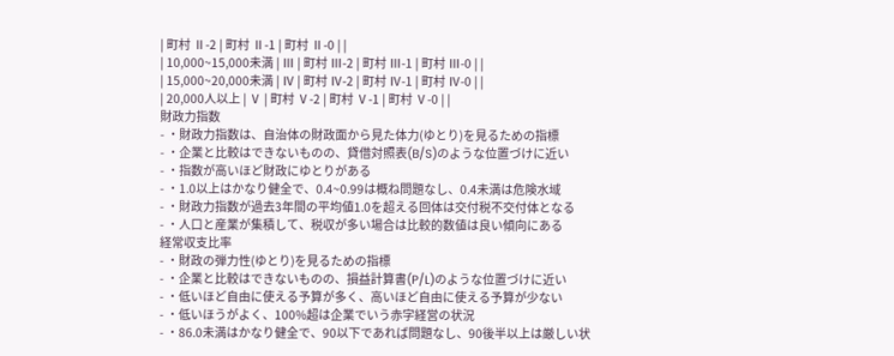| 町村 Ⅱ-2 | 町村 Ⅱ-1 | 町村 Ⅱ-0 | |
| 10,000~15,000未満 | Ⅲ | 町村 Ⅲ-2 | 町村 Ⅲ-1 | 町村 Ⅲ-0 | |
| 15,000~20,000未満 | Ⅳ | 町村 Ⅳ-2 | 町村 Ⅳ-1 | 町村 Ⅳ-0 | |
| 20,000人以上 | Ⅴ | 町村 Ⅴ-2 | 町村 Ⅴ-1 | 町村 Ⅴ-0 | |
財政力指数
- ・財政力指数は、自治体の財政面から見た体力(ゆとり)を見るための指標
- ・企業と比較はできないものの、貸借対照表(B/S)のような位置づけに近い
- ・指数が高いほど財政にゆとりがある
- ・1.0以上はかなり健全で、0.4~0.99は概ね問題なし、0.4未満は危険水域
- ・財政力指数が過去3年間の平均値1.0を超える回体は交付税不交付体となる
- ・人口と産業が集積して、税収が多い場合は比較的数値は良い傾向にある
経常収支比率
- ・財政の弾力性(ゆとり)を見るための指標
- ・企業と比較はできないものの、損益計算書(P/L)のような位置づけに近い
- ・低いほど自由に使える予算が多く、高いほど自由に使える予算が少ない
- ・低いほうがよく、100%超は企業でいう赤字経営の状況
- ・86.0未満はかなり健全で、90以下であれば問題なし、90後半以上は厳しい状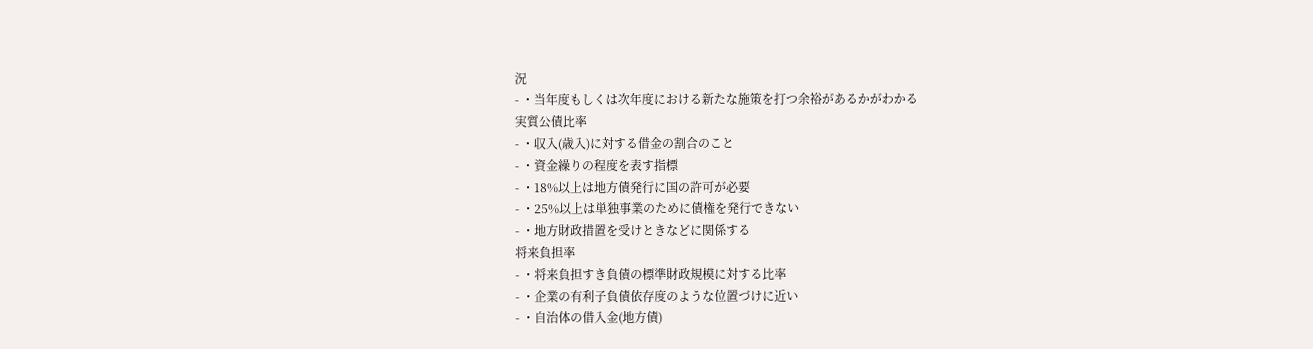況
- ・当年度もしくは次年度における新たな施策を打つ余裕があるかがわかる
実質公債比率
- ・収入(歳入)に対する借金の割合のこと
- ・資金繰りの程度を表す指標
- ・18%以上は地方債発行に国の許可が必要
- ・25%以上は単独事業のために債権を発行できない
- ・地方財政措置を受けときなどに関係する
将来負担率
- ・将来負担すき負債の標準財政規模に対する比率
- ・企業の有利子負債依存度のような位置づけに近い
- ・自治体の借入金(地方債)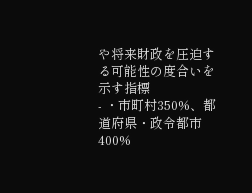や将来財政を圧迫する可能性の度合いを示す指標
- ・市町村350%、都道府県・政令都市400%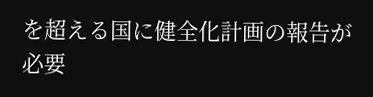を超える国に健全化計画の報告が必要